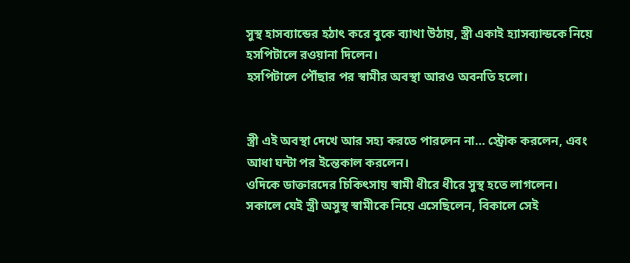সুস্থ হাসব্যান্ডের হঠাৎ করে বুকে ব্যাথা উঠায়, স্ত্রী একাই হ্যাসব্যান্ডকে নিয়ে হসপিটালে রওয়ানা দিলেন।
হসপিটালে পৌঁছার পর স্বামীর অবস্থা আরও অবনতি হলো।


স্ত্রী এই অবস্থা দেখে আর সহ্য করতে পারলেন না… স্ট্রোক করলেন, এবং আধা ঘন্টা পর ইন্তেকাল করলেন।
ওদিকে ডাক্তারদের চিকিৎসায় স্বামী ধীরে ধীরে সুস্থ হতে লাগলেন।
সকালে যেই স্ত্রী অসুস্থ স্বামীকে নিয়ে এসেছিলেন, বিকালে সেই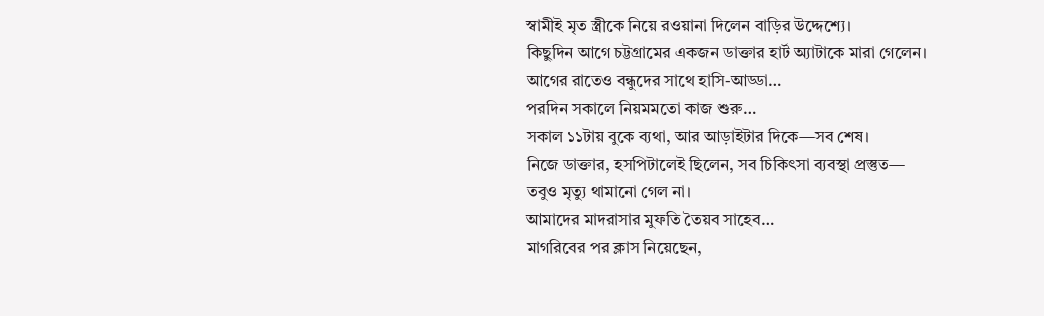স্বামীই মৃত স্ত্রীকে নিয়ে রওয়ানা দিলেন বাড়ির উদ্দেশ্যে।
কিছুদিন আগে চট্টগ্রামের একজন ডাক্তার হার্ট অ্যাটাকে মারা গেলেন।
আগের রাতেও বন্ধুদের সাথে হাসি-আড্ডা…
পরদিন সকালে নিয়মমতো কাজ শুরু…
সকাল ১১টায় বুকে ব্যথা, আর আড়াইটার দিকে—সব শেষ।
নিজে ডাক্তার, হসপিটালেই ছিলেন, সব চিকিৎসা ব্যবস্থা প্রস্তুত—
তবুও মৃত্যু থামানো গেল না।
আমাদের মাদরাসার মুফতি তৈয়ব সাহেব…
মাগরিবের পর ক্লাস নিয়েছেন,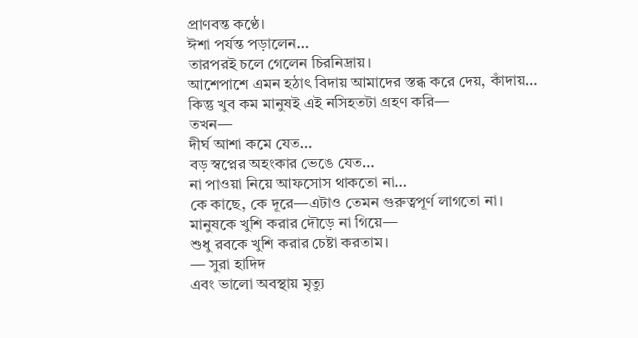প্রাণবন্ত কণ্ঠে।
ঈশা পর্যন্ত পড়ালেন…
তারপরই চলে গেলেন চিরনিদ্রায়।
আশেপাশে এমন হঠাৎ বিদায় আমাদের স্তব্ধ করে দেয়, কাঁদায়…
কিন্তু খুব কম মানুষই এই নসিহতটা গ্রহণ করি—
তখন—
দীর্ঘ আশা কমে যেত…
বড় স্বপ্নের অহংকার ভেঙে যেত…
না পাওয়া নিয়ে আফসোস থাকতো না…
কে কাছে, কে দূরে—এটাও তেমন গুরুত্বপূর্ণ লাগতো না।
মানুষকে খুশি করার দৌড়ে না গিয়ে—
শুধু রবকে খুশি করার চেষ্টা করতাম।
— সুরা হাদিদ
এবং ভালো অবস্থায় মৃত্যু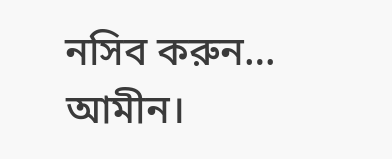নসিব করুন… আমীন।